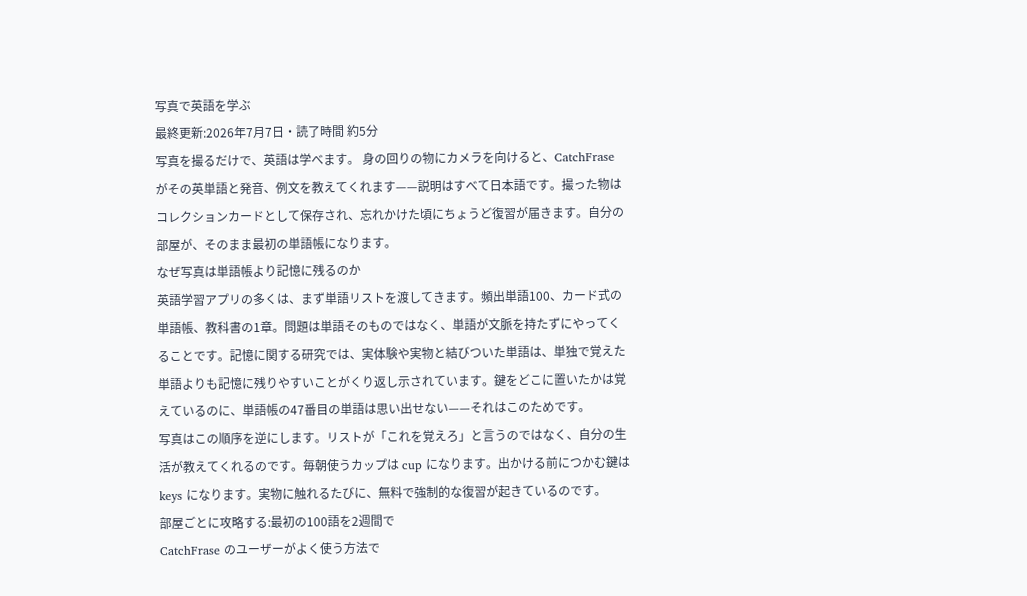写真で英語を学ぶ
最終更新:2026年7月7日・読了時間 約5分
写真を撮るだけで、英語は学べます。 身の回りの物にカメラを向けると、CatchFrase がその英単語と発音、例文を教えてくれます——説明はすべて日本語です。撮った物はコレクションカードとして保存され、忘れかけた頃にちょうど復習が届きます。自分の部屋が、そのまま最初の単語帳になります。
なぜ写真は単語帳より記憶に残るのか
英語学習アプリの多くは、まず単語リストを渡してきます。頻出単語100、カード式の単語帳、教科書の1章。問題は単語そのものではなく、単語が文脈を持たずにやってくることです。記憶に関する研究では、実体験や実物と結びついた単語は、単独で覚えた単語よりも記憶に残りやすいことがくり返し示されています。鍵をどこに置いたかは覚えているのに、単語帳の47番目の単語は思い出せない——それはこのためです。
写真はこの順序を逆にします。リストが「これを覚えろ」と言うのではなく、自分の生活が教えてくれるのです。毎朝使うカップは cup になります。出かける前につかむ鍵は keys になります。実物に触れるたびに、無料で強制的な復習が起きているのです。
部屋ごとに攻略する:最初の100語を2週間で
CatchFrase のユーザーがよく使う方法で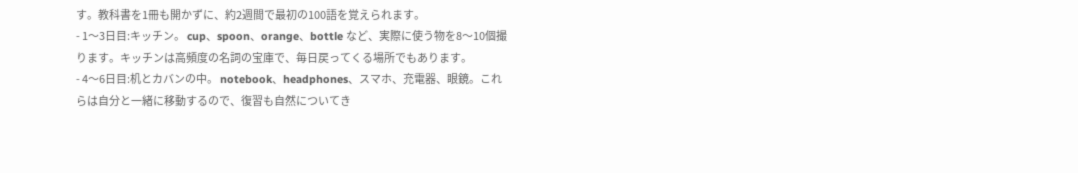す。教科書を1冊も開かずに、約2週間で最初の100語を覚えられます。
- 1〜3日目:キッチン。 cup、spoon、orange、bottle など、実際に使う物を8〜10個撮ります。キッチンは高頻度の名詞の宝庫で、毎日戻ってくる場所でもあります。
- 4〜6日目:机とカバンの中。 notebook、headphones、スマホ、充電器、眼鏡。これらは自分と一緒に移動するので、復習も自然についてき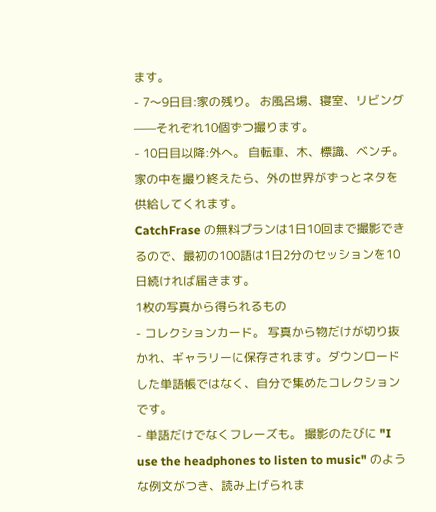ます。
- 7〜9日目:家の残り。 お風呂場、寝室、リビング——それぞれ10個ずつ撮ります。
- 10日目以降:外へ。 自転車、木、標識、ベンチ。家の中を撮り終えたら、外の世界がずっとネタを供給してくれます。
CatchFrase の無料プランは1日10回まで撮影できるので、最初の100語は1日2分のセッションを10日続ければ届きます。
1枚の写真から得られるもの
- コレクションカード。 写真から物だけが切り抜かれ、ギャラリーに保存されます。ダウンロードした単語帳ではなく、自分で集めたコレクションです。
- 単語だけでなくフレーズも。 撮影のたびに "I use the headphones to listen to music" のような例文がつき、読み上げられま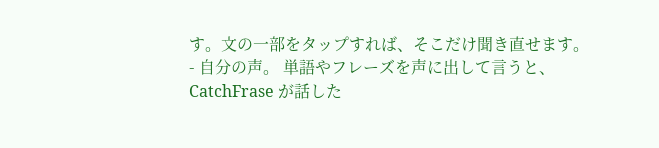す。文の一部をタップすれば、そこだけ聞き直せます。
- 自分の声。 単語やフレーズを声に出して言うと、CatchFrase が話した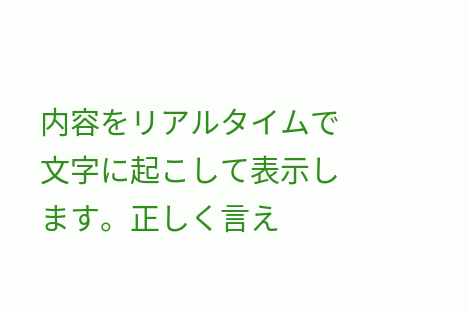内容をリアルタイムで文字に起こして表示します。正しく言え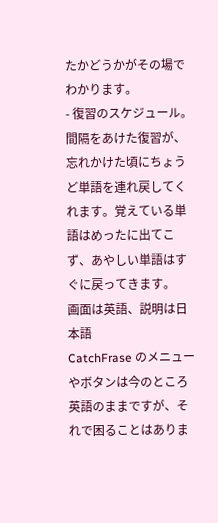たかどうかがその場でわかります。
- 復習のスケジュール。 間隔をあけた復習が、忘れかけた頃にちょうど単語を連れ戻してくれます。覚えている単語はめったに出てこず、あやしい単語はすぐに戻ってきます。
画面は英語、説明は日本語
CatchFrase のメニューやボタンは今のところ英語のままですが、それで困ることはありま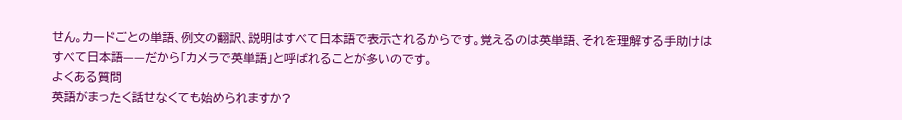せん。カードごとの単語、例文の翻訳、説明はすべて日本語で表示されるからです。覚えるのは英単語、それを理解する手助けはすべて日本語——だから「カメラで英単語」と呼ばれることが多いのです。
よくある質問
英語がまったく話せなくても始められますか?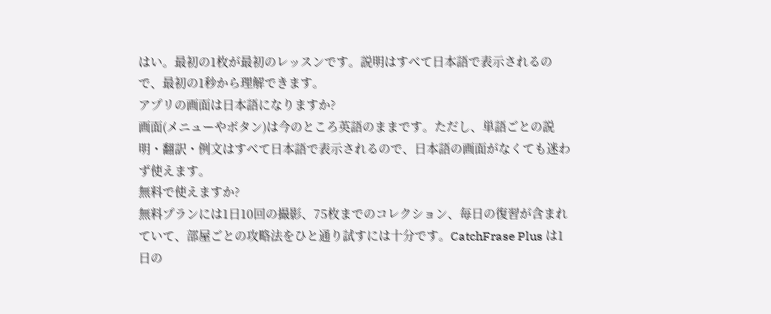はい。最初の1枚が最初のレッスンです。説明はすべて日本語で表示されるので、最初の1秒から理解できます。
アプリの画面は日本語になりますか?
画面(メニューやボタン)は今のところ英語のままです。ただし、単語ごとの説明・翻訳・例文はすべて日本語で表示されるので、日本語の画面がなくても迷わず使えます。
無料で使えますか?
無料プランには1日10回の撮影、75枚までのコレクション、毎日の復習が含まれていて、部屋ごとの攻略法をひと通り試すには十分です。CatchFrase Plus は1日の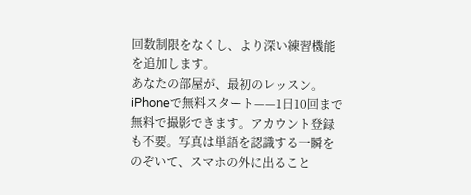回数制限をなくし、より深い練習機能を追加します。
あなたの部屋が、最初のレッスン。
iPhoneで無料スタート——1日10回まで無料で撮影できます。アカウント登録も不要。写真は単語を認識する一瞬をのぞいて、スマホの外に出ること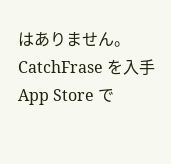はありません。
CatchFrase を入手App Store で